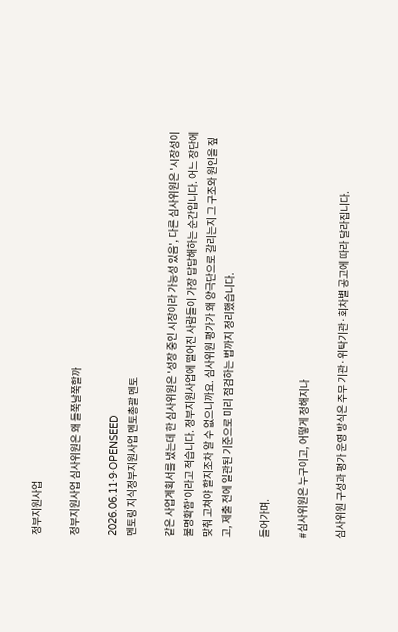정부지원사업

정부지원사업 심사위원은 왜 들쭉날쭉할까

2026.06.11·9·OPENSEED
멘토링 지식정부지원사업 멘토총괄 멘토

같은 사업계획서를 냈는데 한 심사위원은 '성장 중인 시장이라 가능성 있음', 다른 심사위원은 '시장성이 불명확함'이라고 적습니다. 정부지원사업에 떨어진 사람들이 가장 답답해하는 순간입니다. 어느 장단에 맞춰 고쳐야 할지조차 알 수 없으니까요. 심사위원 평가가 왜 양극단으로 갈리는지 그 구조와 원인을 짚고, 제출 전에 일관된 기준으로 미리 점검하는 법까지 정리했습니다.

들어가며.

#심사위원은 누구이고, 어떻게 정해지나

심사위원 구성과 평가 운영 방식은 주무 기관·위탁기관·회차별 공고에 따라 달라집니다.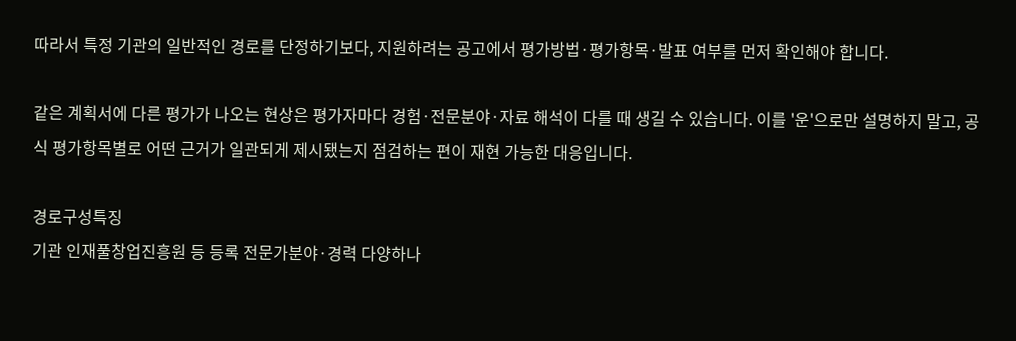따라서 특정 기관의 일반적인 경로를 단정하기보다, 지원하려는 공고에서 평가방법·평가항목·발표 여부를 먼저 확인해야 합니다.

같은 계획서에 다른 평가가 나오는 현상은 평가자마다 경험·전문분야·자료 해석이 다를 때 생길 수 있습니다. 이를 '운'으로만 설명하지 말고, 공식 평가항목별로 어떤 근거가 일관되게 제시됐는지 점검하는 편이 재현 가능한 대응입니다.

경로구성특징
기관 인재풀창업진흥원 등 등록 전문가분야·경력 다양하나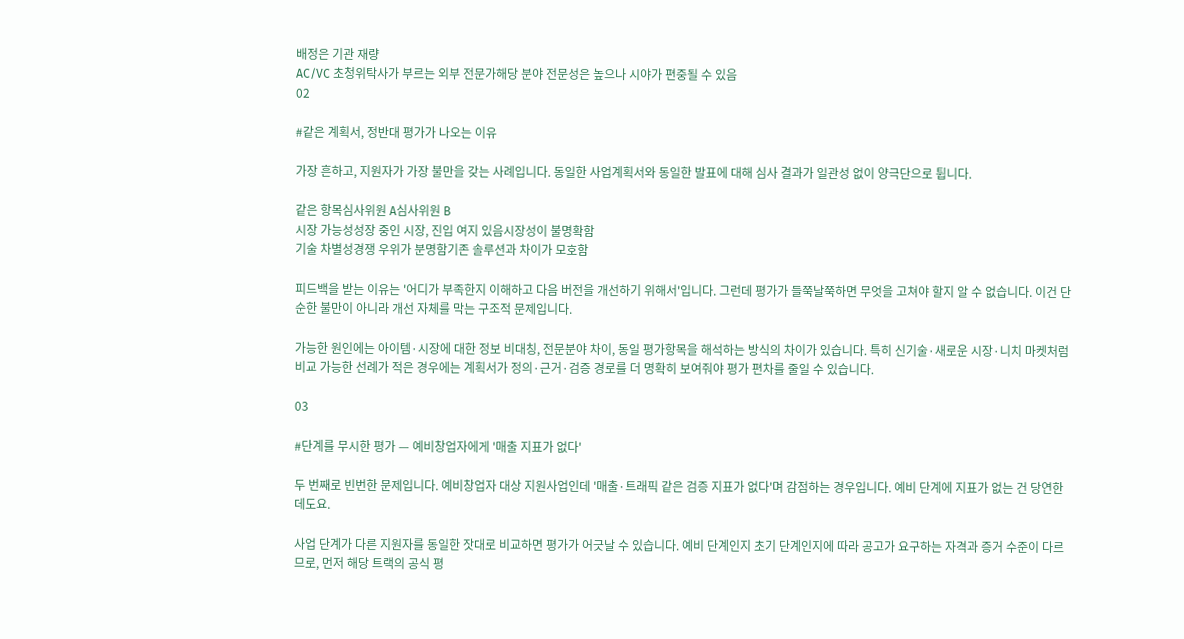배정은 기관 재량
AC/VC 초청위탁사가 부르는 외부 전문가해당 분야 전문성은 높으나 시야가 편중될 수 있음
02

#같은 계획서, 정반대 평가가 나오는 이유

가장 흔하고, 지원자가 가장 불만을 갖는 사례입니다. 동일한 사업계획서와 동일한 발표에 대해 심사 결과가 일관성 없이 양극단으로 튑니다.

같은 항목심사위원 A심사위원 B
시장 가능성성장 중인 시장, 진입 여지 있음시장성이 불명확함
기술 차별성경쟁 우위가 분명함기존 솔루션과 차이가 모호함

피드백을 받는 이유는 '어디가 부족한지 이해하고 다음 버전을 개선하기 위해서'입니다. 그런데 평가가 들쭉날쭉하면 무엇을 고쳐야 할지 알 수 없습니다. 이건 단순한 불만이 아니라 개선 자체를 막는 구조적 문제입니다.

가능한 원인에는 아이템·시장에 대한 정보 비대칭, 전문분야 차이, 동일 평가항목을 해석하는 방식의 차이가 있습니다. 특히 신기술·새로운 시장·니치 마켓처럼 비교 가능한 선례가 적은 경우에는 계획서가 정의·근거·검증 경로를 더 명확히 보여줘야 평가 편차를 줄일 수 있습니다.

03

#단계를 무시한 평가 — 예비창업자에게 '매출 지표가 없다'

두 번째로 빈번한 문제입니다. 예비창업자 대상 지원사업인데 '매출·트래픽 같은 검증 지표가 없다'며 감점하는 경우입니다. 예비 단계에 지표가 없는 건 당연한데도요.

사업 단계가 다른 지원자를 동일한 잣대로 비교하면 평가가 어긋날 수 있습니다. 예비 단계인지 초기 단계인지에 따라 공고가 요구하는 자격과 증거 수준이 다르므로, 먼저 해당 트랙의 공식 평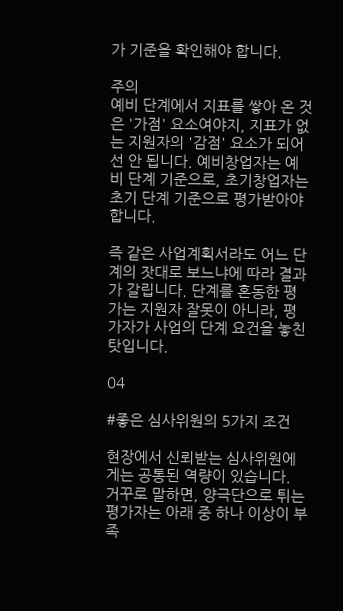가 기준을 확인해야 합니다.

주의
예비 단계에서 지표를 쌓아 온 것은 '가점' 요소여야지, 지표가 없는 지원자의 '감점' 요소가 되어선 안 됩니다. 예비창업자는 예비 단계 기준으로, 초기창업자는 초기 단계 기준으로 평가받아야 합니다.

즉 같은 사업계획서라도 어느 단계의 잣대로 보느냐에 따라 결과가 갈립니다. 단계를 혼동한 평가는 지원자 잘못이 아니라, 평가자가 사업의 단계 요건을 놓친 탓입니다.

04

#좋은 심사위원의 5가지 조건

현장에서 신뢰받는 심사위원에게는 공통된 역량이 있습니다. 거꾸로 말하면, 양극단으로 튀는 평가자는 아래 중 하나 이상이 부족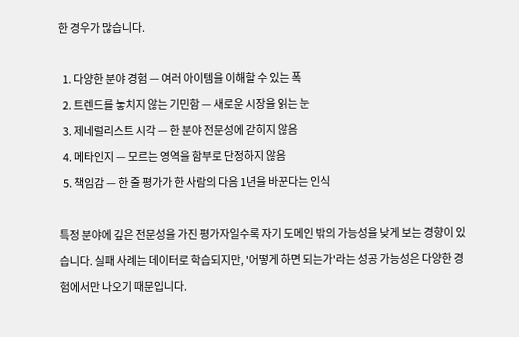한 경우가 많습니다.

  1. 다양한 분야 경험 — 여러 아이템을 이해할 수 있는 폭
  2. 트렌드를 놓치지 않는 기민함 — 새로운 시장을 읽는 눈
  3. 제네럴리스트 시각 — 한 분야 전문성에 갇히지 않음
  4. 메타인지 — 모르는 영역을 함부로 단정하지 않음
  5. 책임감 — 한 줄 평가가 한 사람의 다음 1년을 바꾼다는 인식

특정 분야에 깊은 전문성을 가진 평가자일수록 자기 도메인 밖의 가능성을 낮게 보는 경향이 있습니다. 실패 사례는 데이터로 학습되지만, '어떻게 하면 되는가'라는 성공 가능성은 다양한 경험에서만 나오기 때문입니다.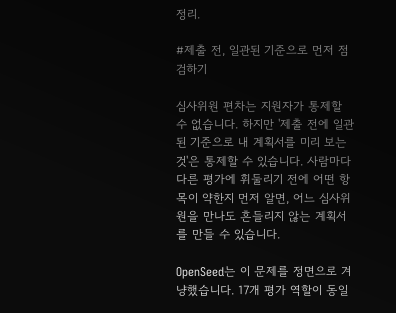정리.

#제출 전, 일관된 기준으로 먼저 점검하기

심사위원 편차는 지원자가 통제할 수 없습니다. 하지만 '제출 전에 일관된 기준으로 내 계획서를 미리 보는 것'은 통제할 수 있습니다. 사람마다 다른 평가에 휘둘리기 전에 어떤 항목이 약한지 먼저 알면, 어느 심사위원을 만나도 흔들리지 않는 계획서를 만들 수 있습니다.

OpenSeed는 이 문제를 정면으로 겨냥했습니다. 17개 평가 역할이 동일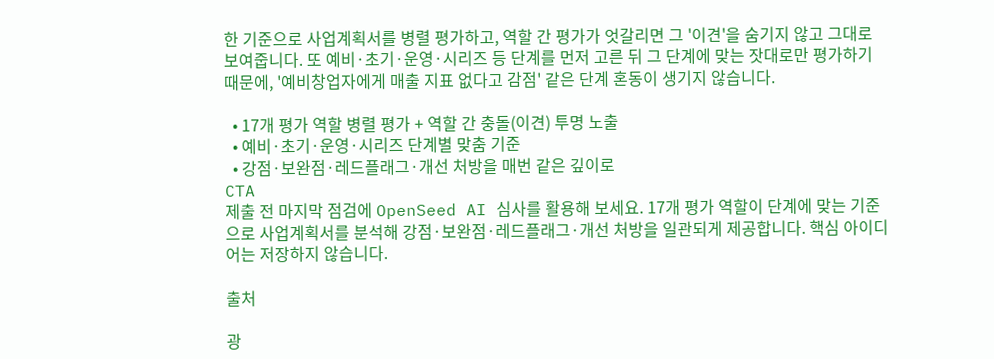한 기준으로 사업계획서를 병렬 평가하고, 역할 간 평가가 엇갈리면 그 '이견'을 숨기지 않고 그대로 보여줍니다. 또 예비·초기·운영·시리즈 등 단계를 먼저 고른 뒤 그 단계에 맞는 잣대로만 평가하기 때문에, '예비창업자에게 매출 지표 없다고 감점' 같은 단계 혼동이 생기지 않습니다.

  • 17개 평가 역할 병렬 평가 + 역할 간 충돌(이견) 투명 노출
  • 예비·초기·운영·시리즈 단계별 맞춤 기준
  • 강점·보완점·레드플래그·개선 처방을 매번 같은 깊이로
CTA
제출 전 마지막 점검에 OpenSeed AI 심사를 활용해 보세요. 17개 평가 역할이 단계에 맞는 기준으로 사업계획서를 분석해 강점·보완점·레드플래그·개선 처방을 일관되게 제공합니다. 핵심 아이디어는 저장하지 않습니다.

출처

광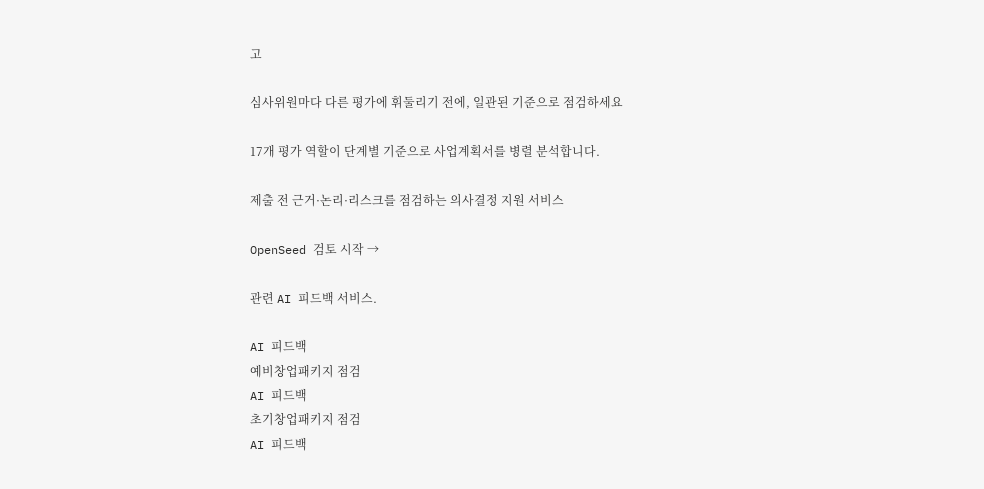고

심사위원마다 다른 평가에 휘둘리기 전에, 일관된 기준으로 점검하세요

17개 평가 역할이 단계별 기준으로 사업계획서를 병렬 분석합니다.

제출 전 근거·논리·리스크를 점검하는 의사결정 지원 서비스

OpenSeed 검토 시작 →

관련 AI 피드백 서비스.

AI 피드백
예비창업패키지 점검
AI 피드백
초기창업패키지 점검
AI 피드백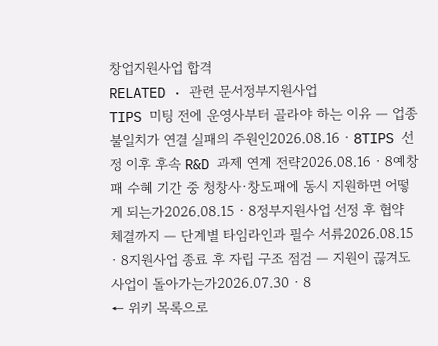창업지원사업 합격
RELATED · 관련 문서정부지원사업
TIPS 미팅 전에 운영사부터 골라야 하는 이유 — 업종 불일치가 연결 실패의 주원인2026.08.16 · 8TIPS 선정 이후 후속 R&D 과제 연계 전략2026.08.16 · 8예창패 수혜 기간 중 청창사·창도패에 동시 지원하면 어떻게 되는가2026.08.15 · 8정부지원사업 선정 후 협약 체결까지 — 단계별 타임라인과 필수 서류2026.08.15 · 8지원사업 종료 후 자립 구조 점검 — 지원이 끊겨도 사업이 돌아가는가2026.07.30 · 8
← 위키 목록으로